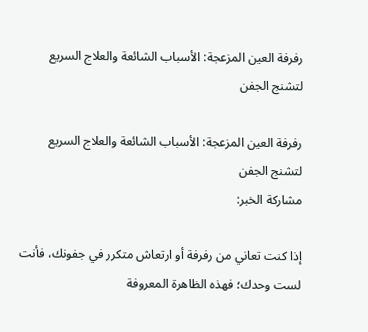رفرفة العين المزعجة: الأسباب الشائعة والعلاج السريع لتشنج الجفن

رفرفة العين المزعجة: الأسباب الشائعة والعلاج السريع لتشنج الجفن
مشاركة الخبر:

إذا كنت تعاني من رفرفة أو ارتعاش متكرر في جفونك، فأنت لست وحدك؛ فهذه الظاهرة المعروفة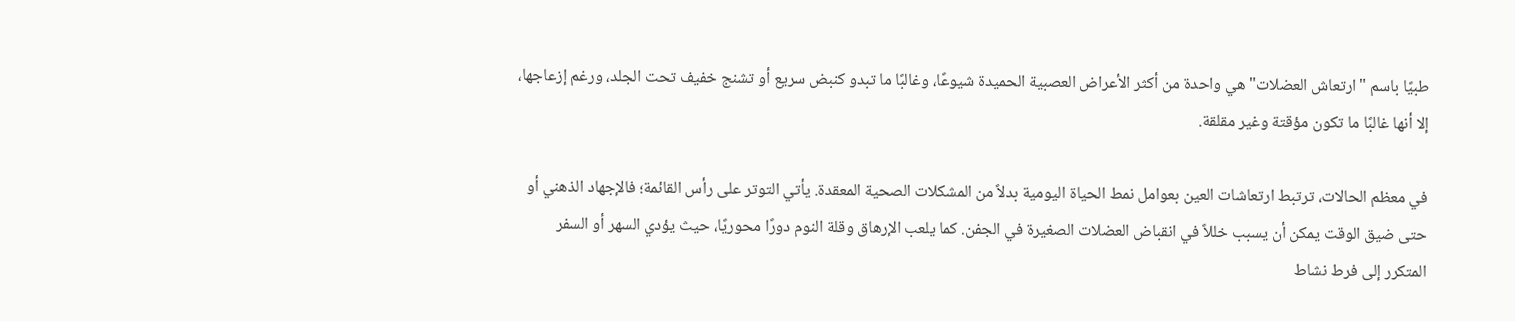طبيًا باسم "ارتعاش العضلات" هي واحدة من أكثر الأعراض العصبية الحميدة شيوعًا، وغالبًا ما تبدو كنبض سريع أو تشنج خفيف تحت الجلد، ورغم إزعاجها، إلا أنها غالبًا ما تكون مؤقتة وغير مقلقة.

في معظم الحالات، ترتبط ارتعاشات العين بعوامل نمط الحياة اليومية بدلاً من المشكلات الصحية المعقدة. يأتي التوتر على رأس القائمة؛ فالإجهاد الذهني أو حتى ضيق الوقت يمكن أن يسبب خللاً في انقباض العضلات الصغيرة في الجفن. كما يلعب الإرهاق وقلة النوم دورًا محوريًا، حيث يؤدي السهر أو السفر المتكرر إلى فرط نشاط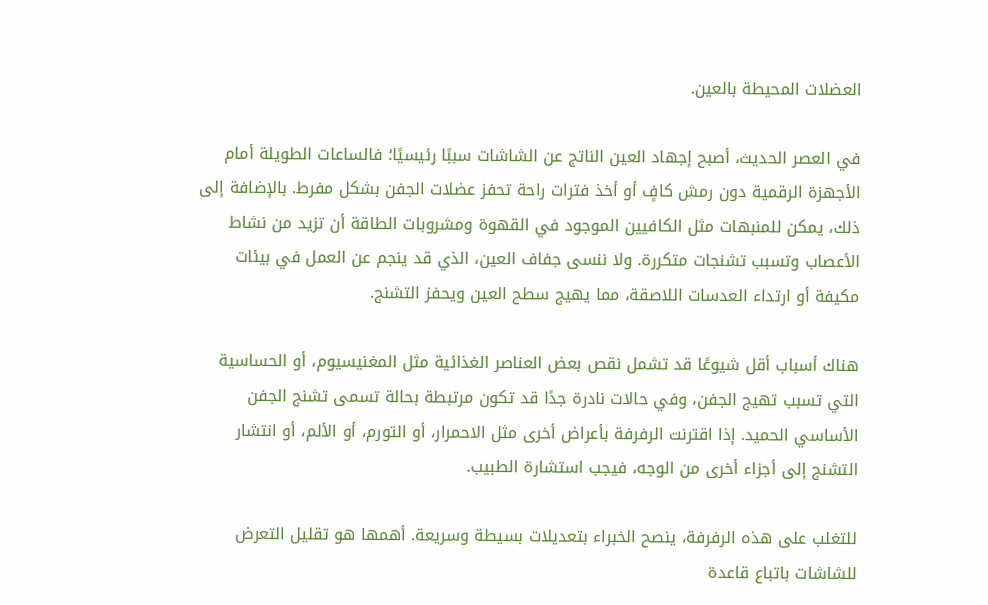العضلات المحيطة بالعين.

في العصر الحديث، أصبح إجهاد العين الناتج عن الشاشات سببًا رئيسيًا؛ فالساعات الطويلة أمام الأجهزة الرقمية دون رمش كافٍ أو أخذ فترات راحة تحفز عضلات الجفن بشكل مفرط. بالإضافة إلى ذلك، يمكن للمنبهات مثل الكافيين الموجود في القهوة ومشروبات الطاقة أن تزيد من نشاط الأعصاب وتسبب تشنجات متكررة. ولا ننسى جفاف العين، الذي قد ينجم عن العمل في بيئات مكيفة أو ارتداء العدسات اللاصقة، مما يهيج سطح العين ويحفز التشنج.

هناك أسباب أقل شيوعًا قد تشمل نقص بعض العناصر الغذائية مثل المغنيسيوم، أو الحساسية التي تسبب تهيج الجفن، وفي حالات نادرة جدًا قد تكون مرتبطة بحالة تسمى تشنج الجفن الأساسي الحميد. إذا اقترنت الرفرفة بأعراض أخرى مثل الاحمرار، أو التورم، أو الألم، أو انتشار التشنج إلى أجزاء أخرى من الوجه، فيجب استشارة الطبيب.

للتغلب على هذه الرفرفة، ينصح الخبراء بتعديلات بسيطة وسريعة. أهمها هو تقليل التعرض للشاشات باتباع قاعدة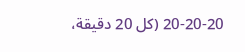20-20-20 (كل 20 دقيقة،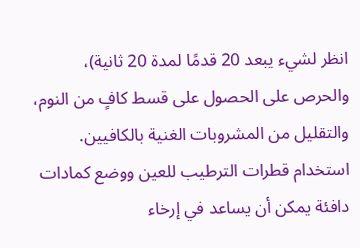انظر لشيء يبعد 20 قدمًا لمدة 20 ثانية)، والحرص على الحصول على قسط كافٍ من النوم، والتقليل من المشروبات الغنية بالكافيين. استخدام قطرات الترطيب للعين ووضع كمادات دافئة يمكن أن يساعد في إرخاء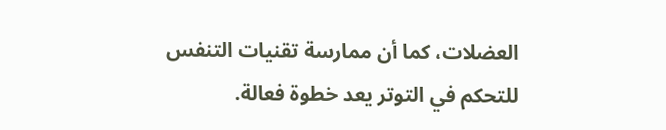العضلات، كما أن ممارسة تقنيات التنفس للتحكم في التوتر يعد خطوة فعالة.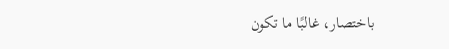باختصار، غالبًا ما تكون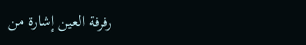رفرفة العين إشارة من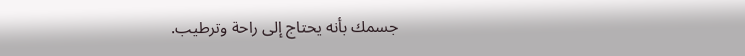جسمك بأنه يحتاج إلى راحة وترطيب.